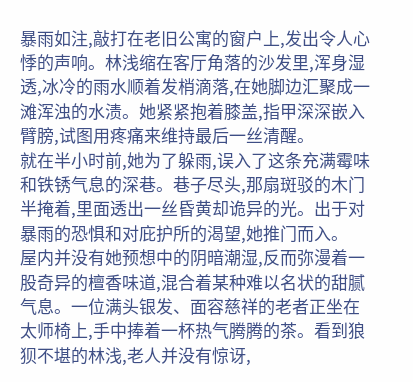暴雨如注,敲打在老旧公寓的窗户上,发出令人心悸的声响。林浅缩在客厅角落的沙发里,浑身湿透,冰冷的雨水顺着发梢滴落,在她脚边汇聚成一滩浑浊的水渍。她紧紧抱着膝盖,指甲深深嵌入臂膀,试图用疼痛来维持最后一丝清醒。
就在半小时前,她为了躲雨,误入了这条充满霉味和铁锈气息的深巷。巷子尽头,那扇斑驳的木门半掩着,里面透出一丝昏黄却诡异的光。出于对暴雨的恐惧和对庇护所的渴望,她推门而入。
屋内并没有她预想中的阴暗潮湿,反而弥漫着一股奇异的檀香味道,混合着某种难以名状的甜腻气息。一位满头银发、面容慈祥的老者正坐在太师椅上,手中捧着一杯热气腾腾的茶。看到狼狈不堪的林浅,老人并没有惊讶,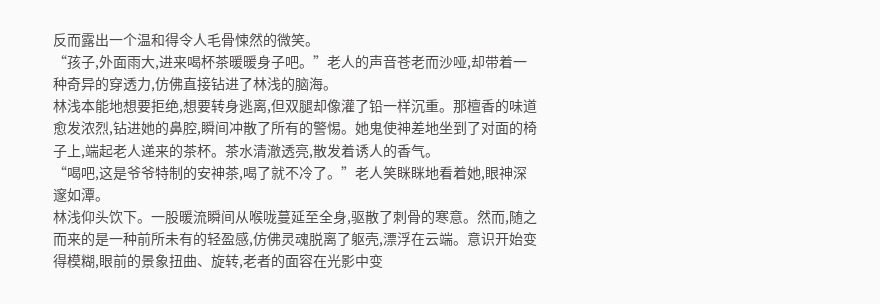反而露出一个温和得令人毛骨悚然的微笑。
“孩子,外面雨大,进来喝杯茶暖暖身子吧。”老人的声音苍老而沙哑,却带着一种奇异的穿透力,仿佛直接钻进了林浅的脑海。
林浅本能地想要拒绝,想要转身逃离,但双腿却像灌了铅一样沉重。那檀香的味道愈发浓烈,钻进她的鼻腔,瞬间冲散了所有的警惕。她鬼使神差地坐到了对面的椅子上,端起老人递来的茶杯。茶水清澈透亮,散发着诱人的香气。
“喝吧,这是爷爷特制的安神茶,喝了就不冷了。”老人笑眯眯地看着她,眼神深邃如潭。
林浅仰头饮下。一股暖流瞬间从喉咙蔓延至全身,驱散了刺骨的寒意。然而,随之而来的是一种前所未有的轻盈感,仿佛灵魂脱离了躯壳,漂浮在云端。意识开始变得模糊,眼前的景象扭曲、旋转,老者的面容在光影中变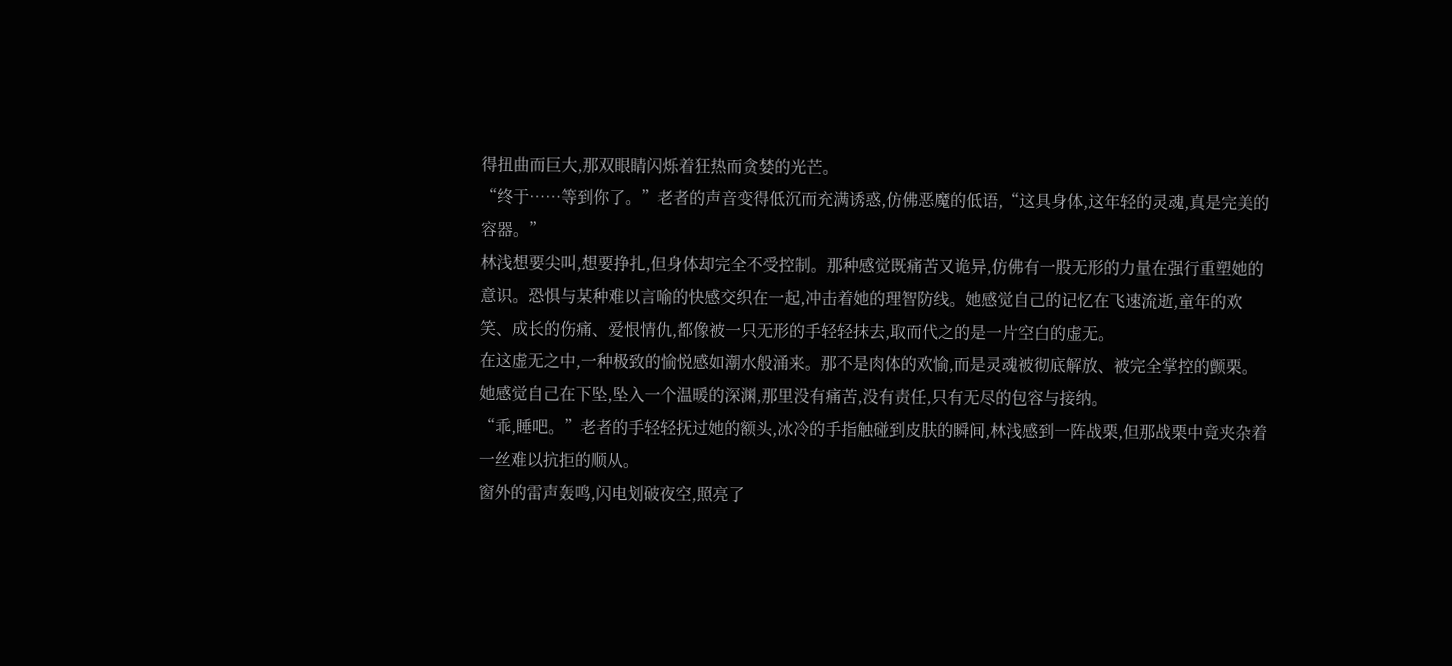得扭曲而巨大,那双眼睛闪烁着狂热而贪婪的光芒。
“终于……等到你了。”老者的声音变得低沉而充满诱惑,仿佛恶魔的低语,“这具身体,这年轻的灵魂,真是完美的容器。”
林浅想要尖叫,想要挣扎,但身体却完全不受控制。那种感觉既痛苦又诡异,仿佛有一股无形的力量在强行重塑她的意识。恐惧与某种难以言喻的快感交织在一起,冲击着她的理智防线。她感觉自己的记忆在飞速流逝,童年的欢笑、成长的伤痛、爱恨情仇,都像被一只无形的手轻轻抹去,取而代之的是一片空白的虚无。
在这虚无之中,一种极致的愉悦感如潮水般涌来。那不是肉体的欢愉,而是灵魂被彻底解放、被完全掌控的颤栗。她感觉自己在下坠,坠入一个温暖的深渊,那里没有痛苦,没有责任,只有无尽的包容与接纳。
“乖,睡吧。”老者的手轻轻抚过她的额头,冰冷的手指触碰到皮肤的瞬间,林浅感到一阵战栗,但那战栗中竟夹杂着一丝难以抗拒的顺从。
窗外的雷声轰鸣,闪电划破夜空,照亮了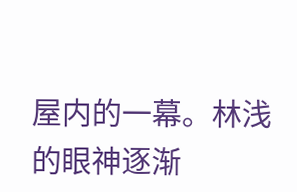屋内的一幕。林浅的眼神逐渐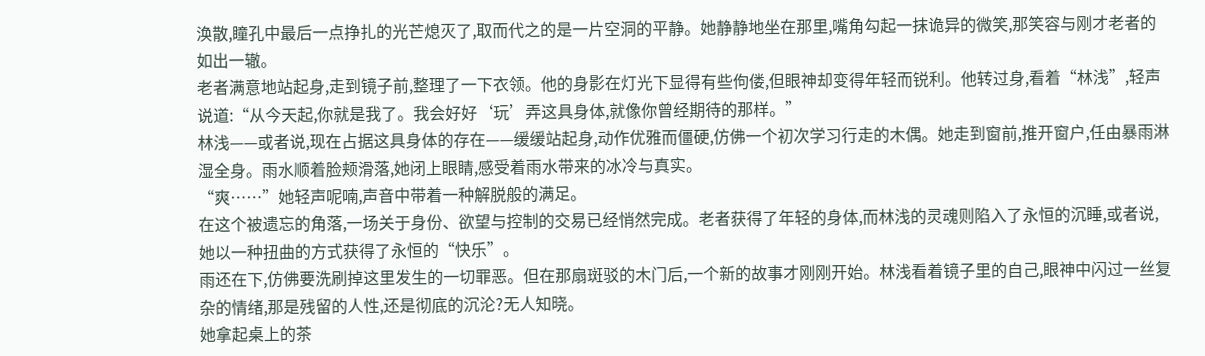涣散,瞳孔中最后一点挣扎的光芒熄灭了,取而代之的是一片空洞的平静。她静静地坐在那里,嘴角勾起一抹诡异的微笑,那笑容与刚才老者的如出一辙。
老者满意地站起身,走到镜子前,整理了一下衣领。他的身影在灯光下显得有些佝偻,但眼神却变得年轻而锐利。他转过身,看着“林浅”,轻声说道:“从今天起,你就是我了。我会好好‘玩’弄这具身体,就像你曾经期待的那样。”
林浅——或者说,现在占据这具身体的存在——缓缓站起身,动作优雅而僵硬,仿佛一个初次学习行走的木偶。她走到窗前,推开窗户,任由暴雨淋湿全身。雨水顺着脸颊滑落,她闭上眼睛,感受着雨水带来的冰冷与真实。
“爽……”她轻声呢喃,声音中带着一种解脱般的满足。
在这个被遗忘的角落,一场关于身份、欲望与控制的交易已经悄然完成。老者获得了年轻的身体,而林浅的灵魂则陷入了永恒的沉睡,或者说,她以一种扭曲的方式获得了永恒的“快乐”。
雨还在下,仿佛要洗刷掉这里发生的一切罪恶。但在那扇斑驳的木门后,一个新的故事才刚刚开始。林浅看着镜子里的自己,眼神中闪过一丝复杂的情绪,那是残留的人性,还是彻底的沉沦?无人知晓。
她拿起桌上的茶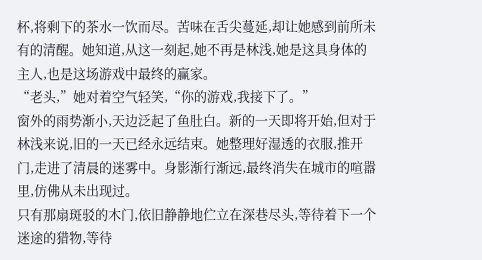杯,将剩下的茶水一饮而尽。苦味在舌尖蔓延,却让她感到前所未有的清醒。她知道,从这一刻起,她不再是林浅,她是这具身体的主人,也是这场游戏中最终的赢家。
“老头,”她对着空气轻笑,“你的游戏,我接下了。”
窗外的雨势渐小,天边泛起了鱼肚白。新的一天即将开始,但对于林浅来说,旧的一天已经永远结束。她整理好湿透的衣服,推开门,走进了清晨的迷雾中。身影渐行渐远,最终消失在城市的喧嚣里,仿佛从未出现过。
只有那扇斑驳的木门,依旧静静地伫立在深巷尽头,等待着下一个迷途的猎物,等待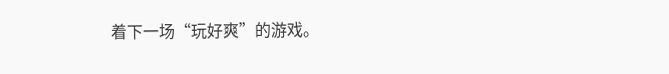着下一场“玩好爽”的游戏。